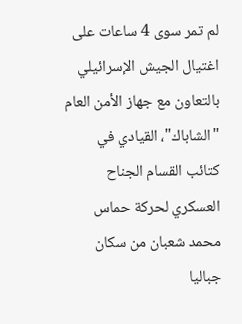لم تمر سوى 4 ساعات على اغتيال الجيش الإسرائيلي بالتعاون مع جهاز الأمن العام "الشاباك"، القيادي في كتائب القسام الجناح العسكري لحركة حماس محمد شعبان من سكان جباليا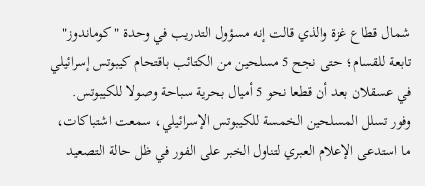شمال قطاع غزة والذي قالت إنه مسؤول التدريب في وحدة "كوماندوز" تابعة للقسام؛ حتى نجح 5 مسلحين من الكتائب باقتحام كيبوتس إسرائيلي في عسقلان بعد أن قطعا نحو 5 أميال بحرية سباحة وصولا للكيبوتس.
وفور تسلل المسلحين الخمسة للكيبوتس الإسرائيلي، سمعت اشتباكات، ما استدعى الإعلام العبري لتناول الخبر على الفور في ظل حالة التصعيد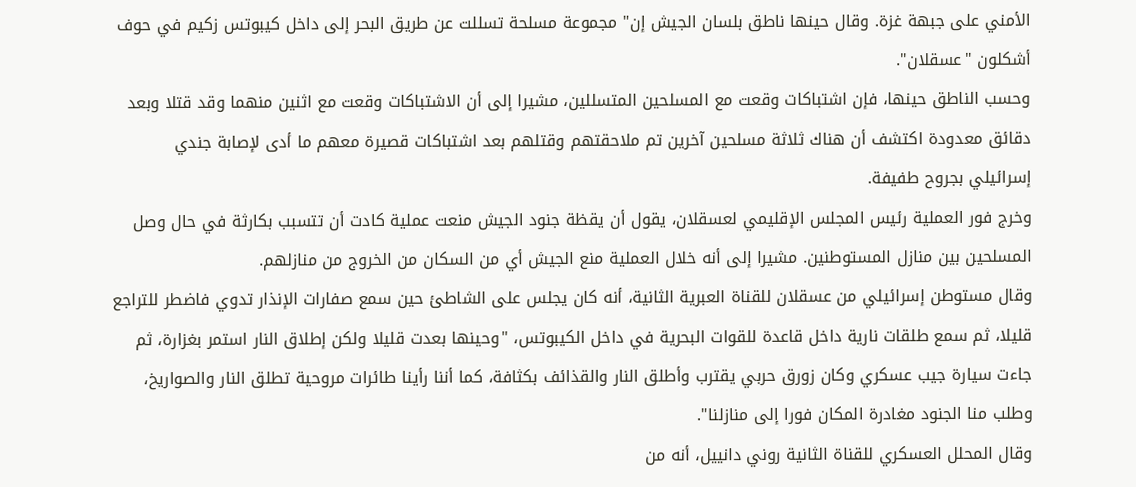الأمني على جبهة غزة. وقال حينها ناطق بلسان الجيش إن" مجموعة مسلحة تسللت عن طريق البحر إلى داخل كيبوتس زكيم في حوف أشكلون "عسقلان".
وحسب الناطق حينها، فإن اشتباكات وقعت مع المسلحين المتسللين، مشيرا إلى أن الاشتباكات وقعت مع اثنين منهما وقد قتلا وبعد دقائق معدودة اكتشف أن هناك ثلاثة مسلحين آخرين تم ملاحقتهم وقتلهم بعد اشتباكات قصيرة معهم ما أدى لإصابة جندي إسرائيلي بجروح طفيفة.
وخرج فور العملية رئيس المجلس الإقليمي لعسقلان، يقول أن يقظة جنود الجيش منعت عملية كادت أن تتسبب بكارثة في حال وصل المسلحين بين منازل المستوطنين. مشيرا إلى أنه خلال العملية منع الجيش أي من السكان من الخروج من منازلهم.
وقال مستوطن إسرائيلي من عسقلان للقناة العبرية الثانية، أنه كان يجلس على الشاطئ حين سمع صفارات الإنذار تدوي فاضطر للتراجع قليلا، ثم سمع طلقات نارية داخل قاعدة للقوات البحرية في داخل الكيبوتس، "وحينها بعدت قليلا ولكن إطلاق النار استمر بغزارة، ثم جاءت سيارة جيب عسكري وكان زورق حربي يقترب وأطلق النار والقذائف بكثافة، كما أننا رأينا طائرات مروحية تطلق النار والصواريخ، وطلب منا الجنود مغادرة المكان فورا إلى منازلنا".
وقال المحلل العسكري للقناة الثانية روني دانييل، أنه من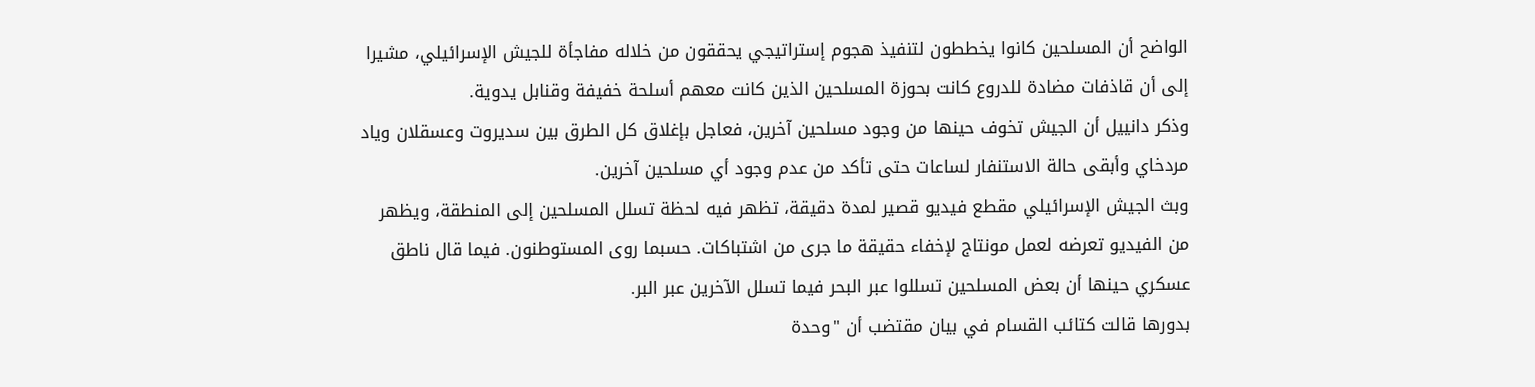الواضح أن المسلحين كانوا يخططون لتنفيذ هجوم إستراتيجي يحققون من خلاله مفاجأة للجيش الإسرائيلي، مشيرا إلى أن قاذفات مضادة للدروع كانت بحوزة المسلحين الذين كانت معهم أسلحة خفيفة وقنابل يدوية.
وذكر دانييل أن الجيش تخوف حينها من وجود مسلحين آخرين، فعاجل بإغلاق كل الطرق بين سديروت وعسقلان وياد مردخاي وأبقى حالة الاستنفار لساعات حتى تأكد من عدم وجود أي مسلحين آخرين.
وبث الجيش الإسرائيلي مقطع فيديو قصير لمدة دقيقة، تظهر فيه لحظة تسلل المسلحين إلى المنطقة، ويظهر من الفيديو تعرضه لعمل مونتاج لإخفاء حقيقة ما جرى من اشتباكات. حسبما روى المستوطنون. فيما قال ناطق عسكري حينها أن بعض المسلحين تسللوا عبر البحر فيما تسلل الآخرين عبر البر.
بدورها قالت كتائب القسام في بيان مقتضب أن "وحدة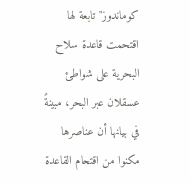كوماندوز" تابعة لها اقتحمت قاعدة سلاح البحرية على شواطئ عسقلان عبر البحر، مبينةً في بيانها أن عناصرها مكنوا من اقتحام القاعدة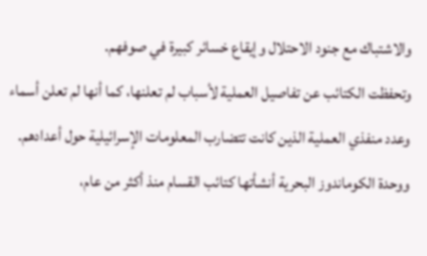والاشتباك مع جنود الاحتلال وإيقاع خسائر كبيرة في صوفهم.
وتحفظت الكتائب عن تفاصيل العملية لأسباب لم تعلنها، كما أنها لم تعلن أسماء وعدد منفذي العملية الذين كانت تتضارب المعلومات الإسرائيلية حول أعدادهم.
ووحدة الكوماندوز البحرية أنشأتها كتائب القسام منذ أكثر من عام،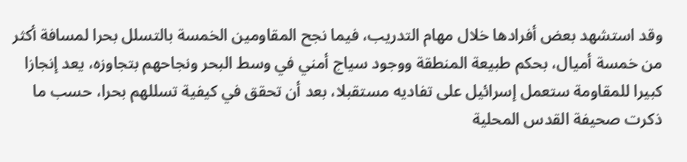وقد استشهد بعض أفرادها خلال مهام التدريب، فيما نجح المقاومين الخمسة بالتسلل بحرا لمسافة أكثر من خمسة أميال، بحكم طبيعة المنطقة ووجود سياج أمني في وسط البحر ونجاحهم بتجاوزه، يعد إنجازا كبيرا للمقاومة ستعمل إسرائيل على تفاديه مستقبلا، بعد أن تحقق في كيفية تسللهم بحرا، حسب ما ذكرت صحيفة القدس المحلية